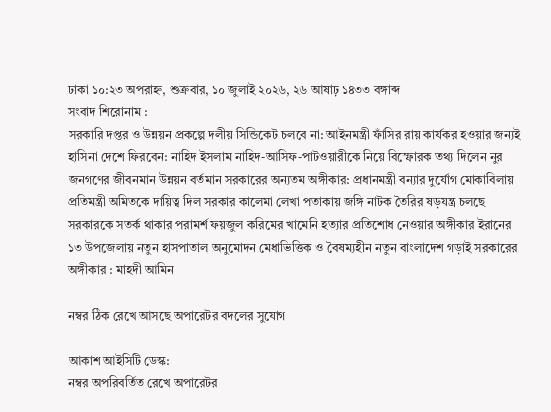ঢাকা ১০:২৩ অপরাহ্ন, শুক্রবার, ১০ জুলাই ২০২৬, ২৬ আষাঢ় ১৪৩৩ বঙ্গাব্দ
সংবাদ শিরোনাম :
সরকারি দপ্তর ও উন্নয়ন প্রকল্পে দলীয় সিন্ডিকেট চলবে না: আইনমন্ত্রী ফাঁসির রায় কার্যকর হওয়ার জন্যই হাসিনা দেশে ফিরবেন: নাহিদ ইসলাম নাহিদ-আসিফ-পাটওয়ারীকে নিয়ে বিস্ফোরক তথ্য দিলেন নুর জনগণের জীবনমান উন্নয়ন বর্তমান সরকারের অন্যতম অঙ্গীকার: প্রধানমন্ত্রী বন্যার দুর্যোগ মোকাবিলায় প্রতিমন্ত্রী অমিতকে দায়িত্ব দিল সরকার কালেমা লেখা পতাকায় জঙ্গি নাটক তৈরির ষড়যন্ত্র চলছে সরকারকে সতর্ক থাকার পরামর্শ ফয়জুল করিমের খামেনি হত্যার প্রতিশোধ নেওয়ার অঙ্গীকার ইরানের ১৩ উপজেলায় নতুন হাসপাতাল অনুমোদন মেধাভিত্তিক ও বৈষম্যহীন নতুন বাংলাদেশ গড়াই সরকারের অঙ্গীকার : মাহদী আমিন

নম্বর ঠিক রেখে আসছে অপারেটর বদলের সুযোগ

আকাশ আইসিটি ডেস্ক:
নম্বর অপরিবর্তিত রেখে অপারেটর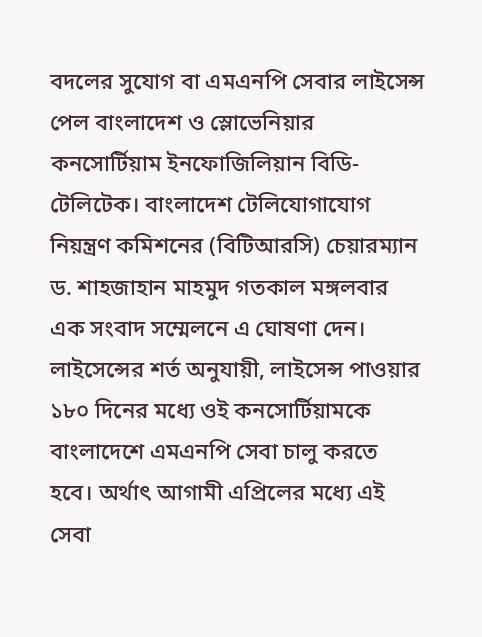বদলের সুযোগ বা এমএনপি সেবার লাইসেন্স পেল বাংলাদেশ ও স্লোভেনিয়ার কনসোর্টিয়াম ইনফোজিলিয়ান বিডি-টেলিটেক। বাংলাদেশ টেলিযোগাযোগ নিয়ন্ত্রণ কমিশনের (বিটিআরসি) চেয়ারম্যান ড. শাহজাহান মাহমুদ গতকাল মঙ্গলবার এক সংবাদ সম্মেলনে এ ঘোষণা দেন। লাইসেন্সের শর্ত অনুযায়ী, লাইসেন্স পাওয়ার ১৮০ দিনের মধ্যে ওই কনসোর্টিয়ামকে বাংলাদেশে এমএনপি সেবা চালু করতে হবে। অর্থাৎ আগামী এপ্রিলের মধ্যে এই সেবা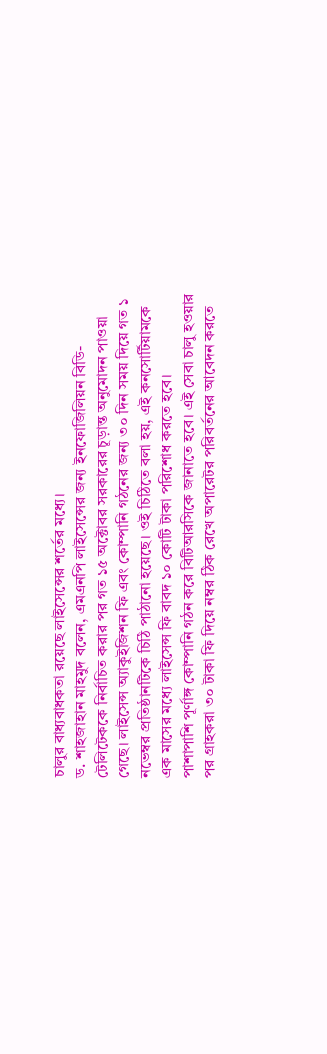চালুর বাধ্যবাধকতা রয়েছে লাইসেন্সের শর্তের মধ্যে।
ড. শাহজাহান মাহমুদ বলেন, এমএনপি লাইসেন্সের জন্য ইনফোজিলিয়ন বিডি-টেলিটেককে নির্বাচিত করার পর গত ১৫ অক্টোবর সরকারের চূড়ান্ত অনুমোদন পাওয়া গেছে। লাইসেন্স অ্যাকুইজিশন ফি এবং কোম্পানি গঠনের জন্য ৩০ দিন সময় দিয়ে গত ১ নভেম্বর প্রতিষ্ঠানটিকে চিঠি পাঠানো হয়েছে। ওই চিঠিতে বলা হয়, এই কনসোর্টিয়ামকে এক মাসের মধ্যে লাইসেন্স ফি বাবদ ১০ কোটি টাকা পরিশোধ করতে হবে।
পাশাপাশি পূর্ণাঙ্গ কোম্পানি গঠন করে বিটিআরসিকে জানাতে হবে। এই সেবা চালু হওয়ার পর গ্রাহকরা ৩০ টাকা ফি দিয়ে নম্বর ঠিক রেখে অপারেটর পরিবর্তনের আবেদন করতে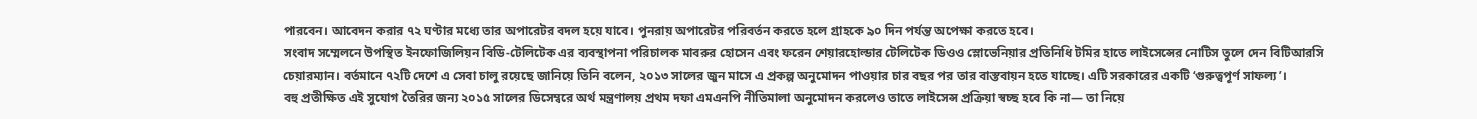পারবেন। আবেদন করার ৭২ ঘণ্টার মধ্যে তার অপারেটর বদল হয়ে যাবে। পুনরায় অপারেটর পরিবর্তন করতে হলে গ্রাহকে ৯০ দিন পর্যন্ত অপেক্ষা করতে হবে।
সংবাদ সম্মেলনে উপস্থিত ইনফোজিলিয়ন বিডি-টেলিটেক এর ব্যবস্থাপনা পরিচালক মাবরুর হোসেন এবং ফরেন শেয়ারহোল্ডার টেলিটেক ডিওও স্লোভেনিয়ার প্রতিনিধি টমির হাতে লাইসেন্সের নোটিস তুলে দেন বিটিআরসি চেয়ারম্যান। বর্তমানে ৭২টি দেশে এ সেবা চালু রয়েছে জানিয়ে তিনি বলেন, ২০১৩ সালের জুন মাসে এ প্রকল্প অনুমোদন পাওয়ার চার বছর পর তার বাস্তবায়ন হতে যাচ্ছে। এটি সরকারের একটি ‘গুরুত্বপূর্ণ সাফল্য’।
বহু প্রতীক্ষিত এই সুযোগ তৈরির জন্য ২০১৫ সালের ডিসেম্বরে অর্থ মন্ত্রণালয় প্রথম দফা এমএনপি নীতিমালা অনুমোদন করলেও তাতে লাইসেন্স প্রক্রিয়া স্বচ্ছ হবে কি না— তা নিয়ে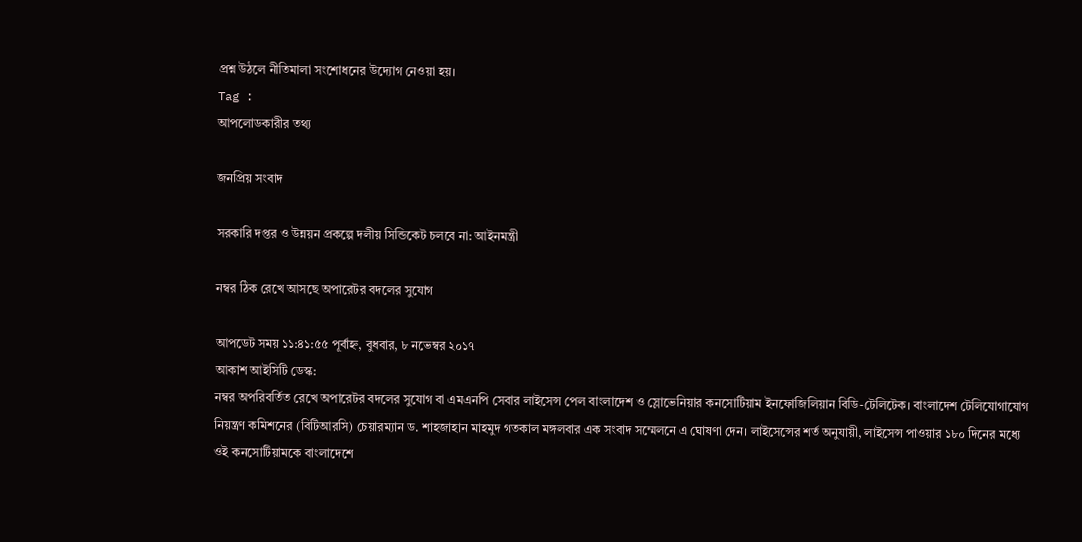প্রশ্ন উঠলে নীতিমালা সংশোধনের উদ্যোগ নেওয়া হয়।
Tag :
আপলোডকারীর তথ্য

জনপ্রিয় সংবাদ

সরকারি দপ্তর ও উন্নয়ন প্রকল্পে দলীয় সিন্ডিকেট চলবে না: আইনমন্ত্রী

নম্বর ঠিক রেখে আসছে অপারেটর বদলের সুযোগ

আপডেট সময় ১১:৪১:৫৫ পূর্বাহ্ন, বুধবার, ৮ নভেম্বর ২০১৭
আকাশ আইসিটি ডেস্ক:
নম্বর অপরিবর্তিত রেখে অপারেটর বদলের সুযোগ বা এমএনপি সেবার লাইসেন্স পেল বাংলাদেশ ও স্লোভেনিয়ার কনসোর্টিয়াম ইনফোজিলিয়ান বিডি-টেলিটেক। বাংলাদেশ টেলিযোগাযোগ নিয়ন্ত্রণ কমিশনের (বিটিআরসি) চেয়ারম্যান ড. শাহজাহান মাহমুদ গতকাল মঙ্গলবার এক সংবাদ সম্মেলনে এ ঘোষণা দেন। লাইসেন্সের শর্ত অনুযায়ী, লাইসেন্স পাওয়ার ১৮০ দিনের মধ্যে ওই কনসোর্টিয়ামকে বাংলাদেশে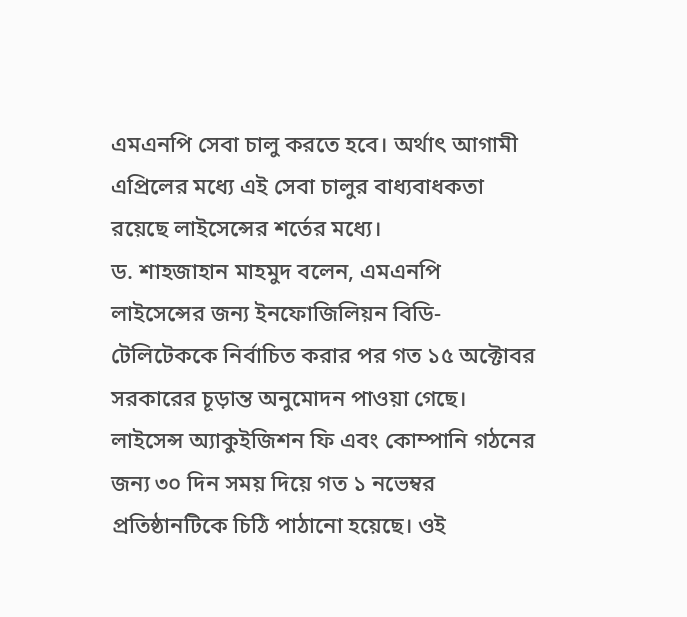এমএনপি সেবা চালু করতে হবে। অর্থাৎ আগামী এপ্রিলের মধ্যে এই সেবা চালুর বাধ্যবাধকতা রয়েছে লাইসেন্সের শর্তের মধ্যে।
ড. শাহজাহান মাহমুদ বলেন, এমএনপি লাইসেন্সের জন্য ইনফোজিলিয়ন বিডি-টেলিটেককে নির্বাচিত করার পর গত ১৫ অক্টোবর সরকারের চূড়ান্ত অনুমোদন পাওয়া গেছে। লাইসেন্স অ্যাকুইজিশন ফি এবং কোম্পানি গঠনের জন্য ৩০ দিন সময় দিয়ে গত ১ নভেম্বর প্রতিষ্ঠানটিকে চিঠি পাঠানো হয়েছে। ওই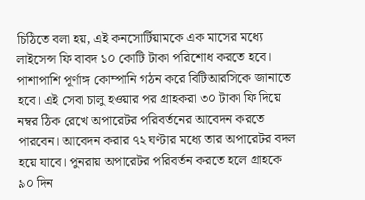চিঠিতে বলা হয়, এই কনসোর্টিয়ামকে এক মাসের মধ্যে লাইসেন্স ফি বাবদ ১০ কোটি টাকা পরিশোধ করতে হবে।
পাশাপাশি পূর্ণাঙ্গ কোম্পানি গঠন করে বিটিআরসিকে জানাতে হবে। এই সেবা চালু হওয়ার পর গ্রাহকরা ৩০ টাকা ফি দিয়ে নম্বর ঠিক রেখে অপারেটর পরিবর্তনের আবেদন করতে পারবেন। আবেদন করার ৭২ ঘণ্টার মধ্যে তার অপারেটর বদল হয়ে যাবে। পুনরায় অপারেটর পরিবর্তন করতে হলে গ্রাহকে ৯০ দিন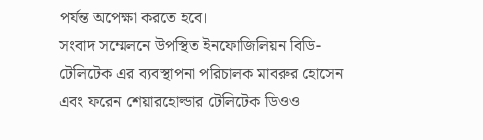পর্যন্ত অপেক্ষা করতে হবে।
সংবাদ সম্মেলনে উপস্থিত ইনফোজিলিয়ন বিডি-টেলিটেক এর ব্যবস্থাপনা পরিচালক মাবরুর হোসেন এবং ফরেন শেয়ারহোল্ডার টেলিটেক ডিওও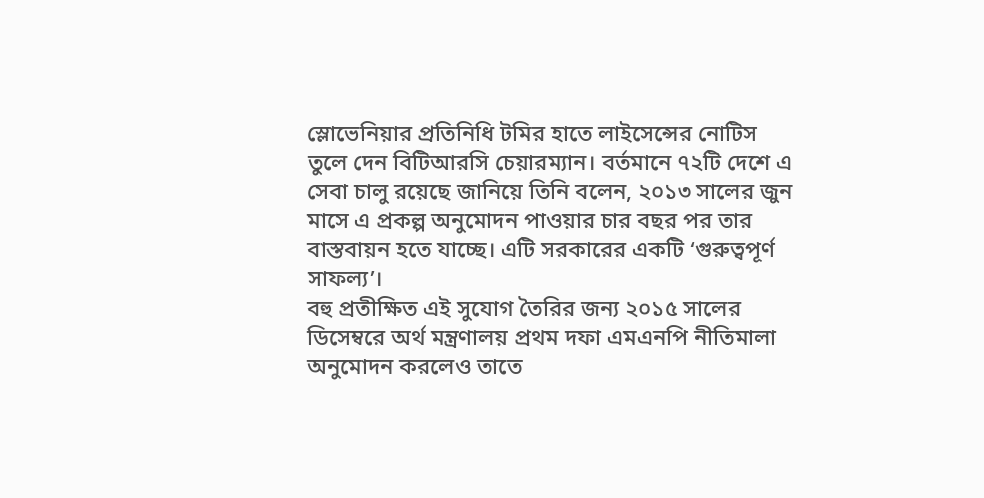স্লোভেনিয়ার প্রতিনিধি টমির হাতে লাইসেন্সের নোটিস তুলে দেন বিটিআরসি চেয়ারম্যান। বর্তমানে ৭২টি দেশে এ সেবা চালু রয়েছে জানিয়ে তিনি বলেন, ২০১৩ সালের জুন মাসে এ প্রকল্প অনুমোদন পাওয়ার চার বছর পর তার বাস্তবায়ন হতে যাচ্ছে। এটি সরকারের একটি ‘গুরুত্বপূর্ণ সাফল্য’।
বহু প্রতীক্ষিত এই সুযোগ তৈরির জন্য ২০১৫ সালের ডিসেম্বরে অর্থ মন্ত্রণালয় প্রথম দফা এমএনপি নীতিমালা অনুমোদন করলেও তাতে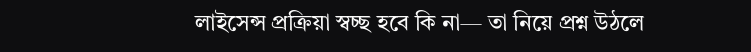লাইসেন্স প্রক্রিয়া স্বচ্ছ হবে কি না— তা নিয়ে প্রশ্ন উঠলে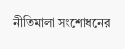নীতিমালা সংশোধনের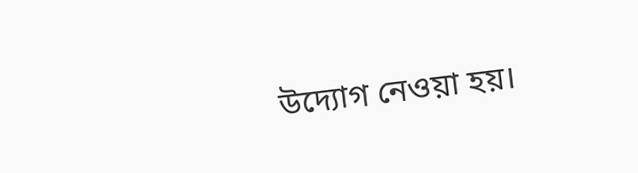উদ্যোগ নেওয়া হয়।